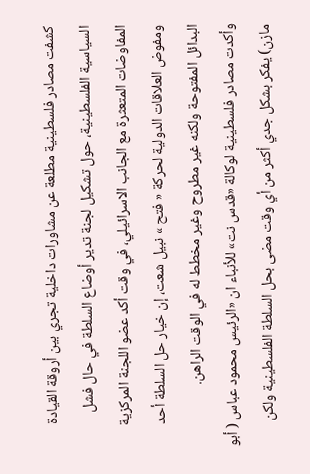كشفت مصادر فلسطينية مطلعة عن مشاورات داخلية تجري بين أروقة القيادة السياسية الفلسطينية، حول تشكيل لجنة تدير أوضاع السلطة في حال فشل المفاوضات المتعثرة مع الجانب الاسرائيلي، في وقت أكد عضو اللجنة المركزية ومفوض العلاقات الدولية لحركة « فتح » نبيل شعت، إن خيار حل السلطة أحد البدائل المفتوحة ولكنه غير مطروح وغير مخطط له في الوقت الراهن.
وأكدت مصادر فلسطينية لوكالة «قدس نت» للأنباء ان «الرئيس محمود عباس ( أبو مازن) يفكر بشكل جدي أكثر من أي وقت مضى بحل السلطة الفلسطينية ولكن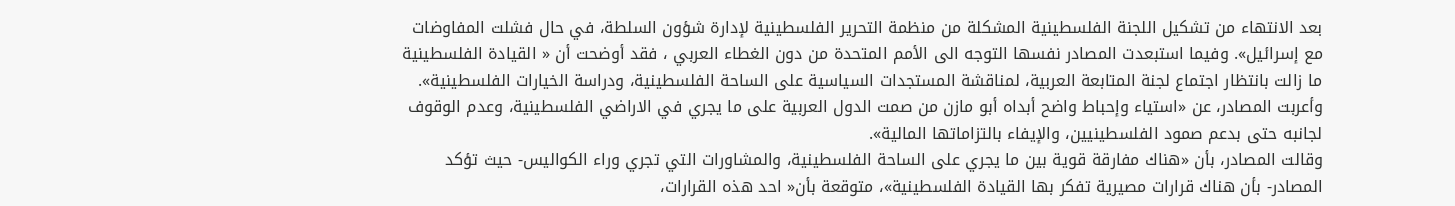بعد الانتهاء من تشكيل اللجنة الفلسطينية المشكلة من منظمة التحرير الفلسطينية لإدارة شؤون السلطة، في حال فشلت المفاوضات مع إسرائيل». وفيما استبعدت المصادر نفسها التوجه الى الأمم المتحدة من دون الغطاء العربي ، فقد أوضحت أن « القيادة الفلسطينية ما زالت بانتظار اجتماع لجنة المتابعة العربية، لمناقشة المستجدات السياسية على الساحة الفلسطينية، ودراسة الخيارات الفلسطينية». وأعربت المصادر، عن «استياء وإحباط واضح أبداه أبو مازن من صمت الدول العربية على ما يجري في الاراضي الفلسطينية، وعدم الوقوف لجانبه حتى بدعم صمود الفلسطينيين، والإيفاء بالتزاماتها المالية».
وقالت المصادر، بأن «هناك مفارقة قوية بين ما يجري على الساحة الفلسطينية، والمشاورات التي تجري وراء الكواليس- حيث تؤكد المصادر- بأن هناك قرارات مصيرية تفكر بها القيادة الفلسطينية»، متوقعة بأن« احد هذه القرارات،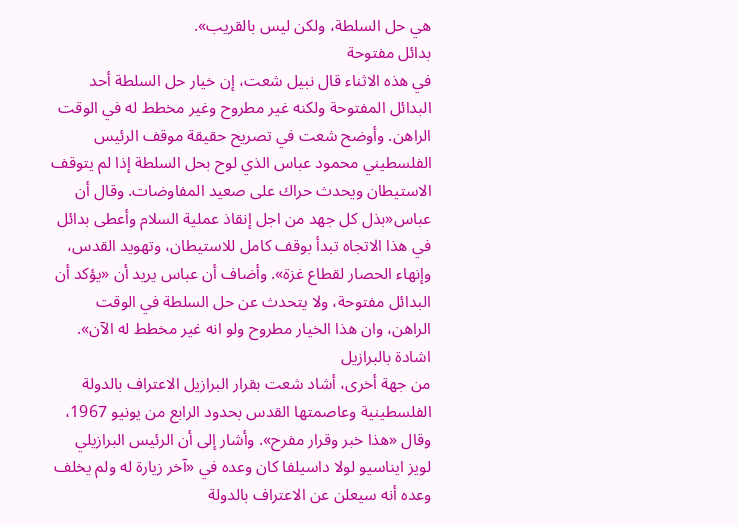هي حل السلطة، ولكن ليس بالقريب».
بدائل مفتوحة
في هذه الاثناء قال نبيل شعت، إن خيار حل السلطة أحد البدائل المفتوحة ولكنه غير مطروح وغير مخطط له في الوقت الراهن. وأوضح شعت في تصريح حقيقة موقف الرئيس الفلسطيني محمود عباس الذي لوح بحل السلطة إذا لم يتوقف الاستيطان ويحدث حراك على صعيد المفاوضات. وقال أن عباس«بذل كل جهد من اجل إنقاذ عملية السلام وأعطى بدائل في هذا الاتجاه تبدأ بوقف كامل للاستيطان، وتهويد القدس، وإنهاء الحصار لقطاع غزة». وأضاف أن عباس يريد أن «يؤكد أن البدائل مفتوحة، ولا يتحدث عن حل السلطة في الوقت الراهن، وان هذا الخيار مطروح ولو انه غير مخطط له الآن».
اشادة بالبرازيل
من جهة أخرى، أشاد شعت بقرار البرازيل الاعتراف بالدولة الفلسطينية وعاصمتها القدس بحدود الرابع من يونيو 1967، وقال «هذا خبر وقرار مفرح». وأشار إلى أن الرئيس البرازيلي لويز ايناسيو لولا داسيلفا كان وعده في «آخر زيارة له ولم يخلف وعده أنه سيعلن عن الاعتراف بالدولة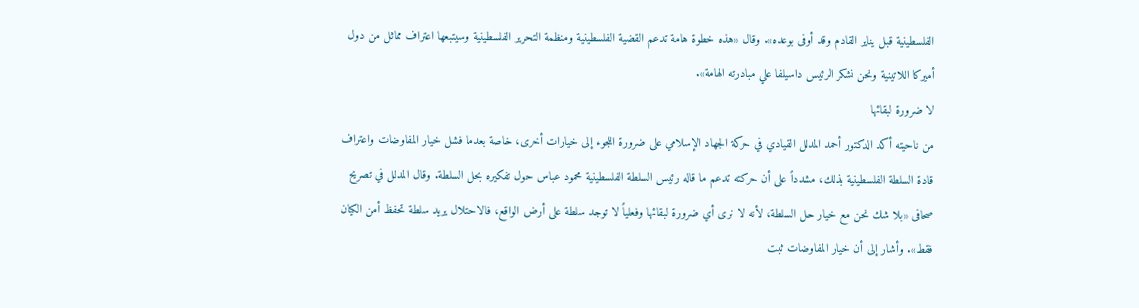الفلسطينية قبل يناير القادم وقد أوفى بوعده». وقال «هذه خطوة هامة تدعم القضية الفلسطينية ومنظمة التحرير الفلسطينية وسيتبعها اعتراف مماثل من دول أميركا اللاتينية ونحن نشكر الرئيس داسيلفا علي مبادرته الهامة».
لا ضرورة لبقائها
من ناحيته أكد الدكتور أحمد المدلل القيادي في حركة الجهاد الإسلامي على ضرورة اللجوء إلى خيارات أخرى، خاصة بعدما فشل خيار المفاوضات واعتراف قادة السلطة الفلسطينية بذلك، مشدداً على أن حركته تدعم ما قاله رئيس السلطة الفلسطينية محمود عباس حول تفكيره بحل السلطة. وقال المدلل في تصريح صحافى «بلا شك نحن مع خيار حل السلطة، لأنه لا نرى أي ضرورة لبقائها وفعلياً لا توجد سلطة على أرض الواقع، فالاحتلال يريد سلطة تحفظ أمن الكيان فقط». وأشار إلى أن خيار المفاوضات ثبت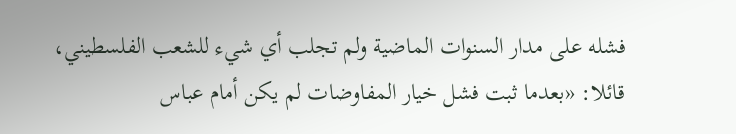فشله على مدار السنوات الماضية ولم تجلب أي شيء للشعب الفلسطيني، قائلا: «بعدما ثبت فشل خيار المفاوضات لم يكن أمام عباس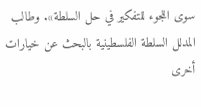سوى اللجوء للتفكير في حل السلطة». وطالب المدلل السلطة الفلسطينية بالبحث عن خيارات أخرى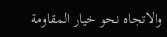والاتجاه نحو خيار المقاومة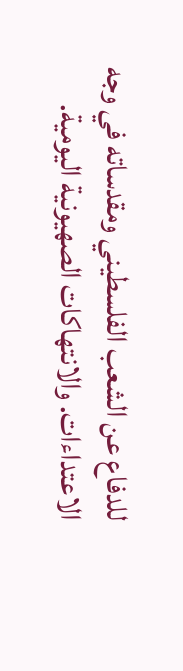للدفاع عن الشعب الفلسطيني ومقدساته في وجه الاعتداءات. والانتهاكات الصهيونية اليومية.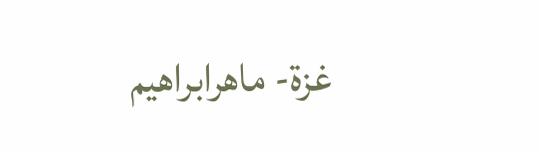غزة- ماهرابراهيم